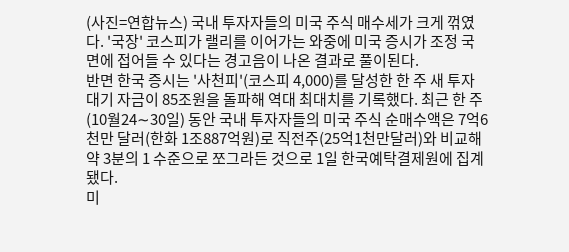(사진=연합뉴스) 국내 투자자들의 미국 주식 매수세가 크게 꺾였다. '국장' 코스피가 랠리를 이어가는 와중에 미국 증시가 조정 국면에 접어들 수 있다는 경고음이 나온 결과로 풀이된다.
반면 한국 증시는 '사천피'(코스피 4,000)를 달성한 한 주 새 투자 대기 자금이 85조원을 돌파해 역대 최대치를 기록했다. 최근 한 주(10월24∼30일) 동안 국내 투자자들의 미국 주식 순매수액은 7억6천만 달러(한화 1조887억원)로 직전주(25억1천만달러)와 비교해 약 3분의 1 수준으로 쪼그라든 것으로 1일 한국예탁결제원에 집계됐다.
미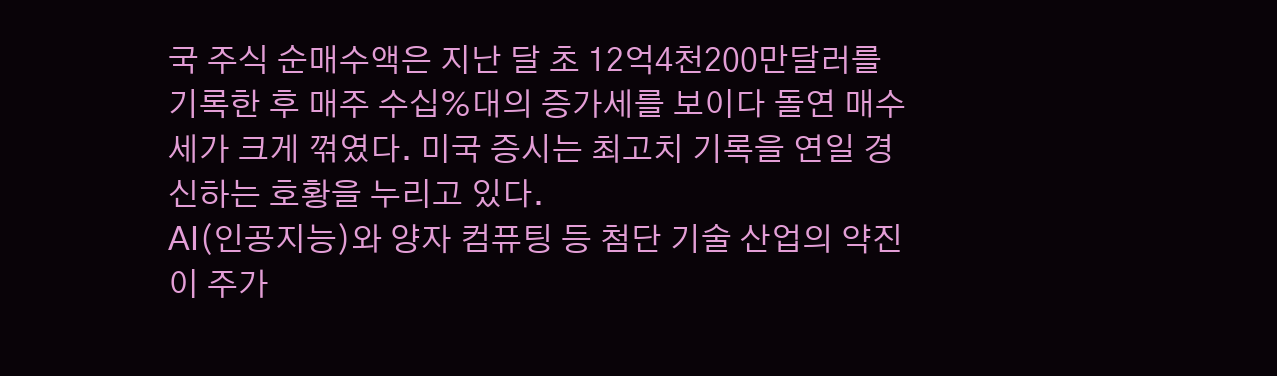국 주식 순매수액은 지난 달 초 12억4천200만달러를 기록한 후 매주 수십%대의 증가세를 보이다 돌연 매수세가 크게 꺾였다. 미국 증시는 최고치 기록을 연일 경신하는 호황을 누리고 있다.
AI(인공지능)와 양자 컴퓨팅 등 첨단 기술 산업의 약진이 주가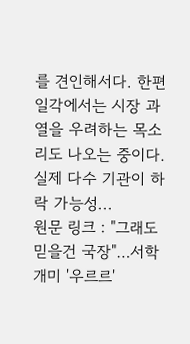를 견인해서다. 한편 일각에서는 시장 과열을 우려하는 목소리도 나오는 중이다.
실제 다수 기관이 하락 가능성...
원문 링크 : "그래도 믿을건 국장"…서학개미 '우르르'